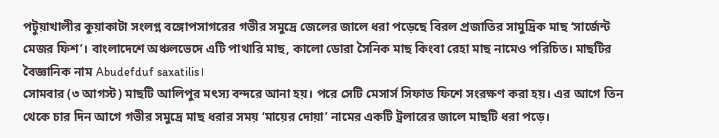পটুয়াখালীর কুয়াকাটা সংলগ্ন বঙ্গোপসাগরের গভীর সমুদ্রে জেলের জালে ধরা পড়েছে বিরল প্রজাতির সামুদ্রিক মাছ ‘সার্জেন্ট মেজর ফিশ’। বাংলাদেশে অঞ্চলভেদে এটি পাথারি মাছ, কালো ডোরা সৈনিক মাছ কিংবা রেহা মাছ নামেও পরিচিত। মাছটির বৈজ্ঞানিক নাম Abudefduf saxatilis।
সোমবার (৩ আগস্ট) মাছটি আলিপুর মৎস্য বন্দরে আনা হয়। পরে সেটি মেসার্স সিফাত ফিশে সংরক্ষণ করা হয়। এর আগে তিন থেকে চার দিন আগে গভীর সমুদ্রে মাছ ধরার সময় ‘মায়ের দোয়া’ নামের একটি ট্রলারের জালে মাছটি ধরা পড়ে।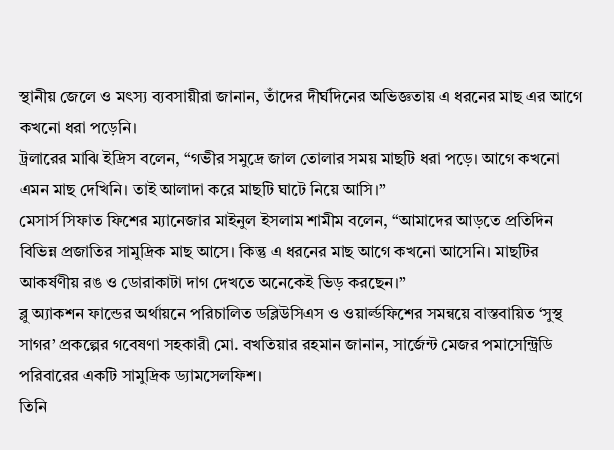স্থানীয় জেলে ও মৎস্য ব্যবসায়ীরা জানান, তাঁদের দীর্ঘদিনের অভিজ্ঞতায় এ ধরনের মাছ এর আগে কখনো ধরা পড়েনি।
ট্রলারের মাঝি ইদ্রিস বলেন, “গভীর সমুদ্রে জাল তোলার সময় মাছটি ধরা পড়ে। আগে কখনো এমন মাছ দেখিনি। তাই আলাদা করে মাছটি ঘাটে নিয়ে আসি।”
মেসার্স সিফাত ফিশের ম্যানেজার মাইনুল ইসলাম শামীম বলেন, “আমাদের আড়তে প্রতিদিন বিভিন্ন প্রজাতির সামুদ্রিক মাছ আসে। কিন্তু এ ধরনের মাছ আগে কখনো আসেনি। মাছটির আকর্ষণীয় রঙ ও ডোরাকাটা দাগ দেখতে অনেকেই ভিড় করছেন।”
ব্লু অ্যাকশন ফান্ডের অর্থায়নে পরিচালিত ডব্লিউসিএস ও ওয়ার্ল্ডফিশের সমন্বয়ে বাস্তবায়িত ‘সুস্থ সাগর’ প্রকল্পের গবেষণা সহকারী মো. বখতিয়ার রহমান জানান, সার্জেন্ট মেজর পমাসেন্ট্রিডি পরিবারের একটি সামুদ্রিক ড্যামসেলফিশ।
তিনি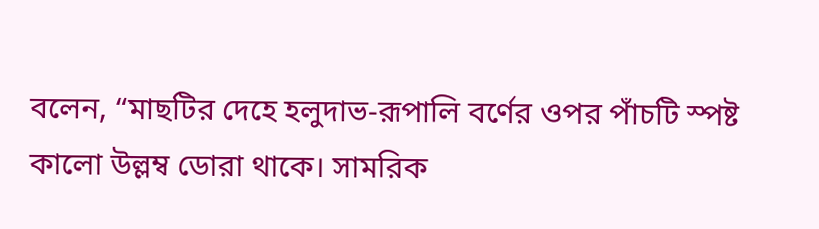বলেন, “মাছটির দেহে হলুদাভ-রূপালি বর্ণের ওপর পাঁচটি স্পষ্ট কালো উল্লম্ব ডোরা থাকে। সামরিক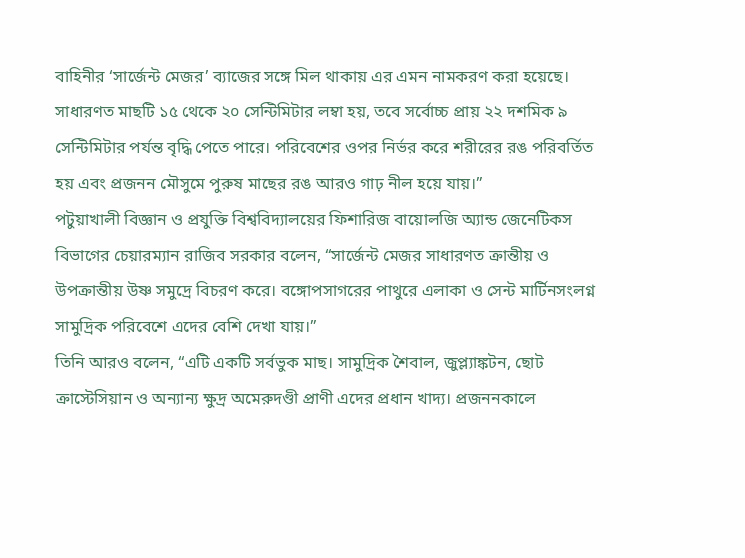বাহিনীর ‘সার্জেন্ট মেজর’ ব্যাজের সঙ্গে মিল থাকায় এর এমন নামকরণ করা হয়েছে। সাধারণত মাছটি ১৫ থেকে ২০ সেন্টিমিটার লম্বা হয়, তবে সর্বোচ্চ প্রায় ২২ দশমিক ৯ সেন্টিমিটার পর্যন্ত বৃদ্ধি পেতে পারে। পরিবেশের ওপর নির্ভর করে শরীরের রঙ পরিবর্তিত হয় এবং প্রজনন মৌসুমে পুরুষ মাছের রঙ আরও গাঢ় নীল হয়ে যায়।”
পটুয়াখালী বিজ্ঞান ও প্রযুক্তি বিশ্ববিদ্যালয়ের ফিশারিজ বায়োলজি অ্যান্ড জেনেটিকস বিভাগের চেয়ারম্যান রাজিব সরকার বলেন, “সার্জেন্ট মেজর সাধারণত ক্রান্তীয় ও উপক্রান্তীয় উষ্ণ সমুদ্রে বিচরণ করে। বঙ্গোপসাগরের পাথুরে এলাকা ও সেন্ট মার্টিনসংলগ্ন সামুদ্রিক পরিবেশে এদের বেশি দেখা যায়।”
তিনি আরও বলেন, “এটি একটি সর্বভুক মাছ। সামুদ্রিক শৈবাল, জুপ্ল্যাঙ্কটন, ছোট ক্রাস্টেসিয়ান ও অন্যান্য ক্ষুদ্র অমেরুদণ্ডী প্রাণী এদের প্রধান খাদ্য। প্রজননকালে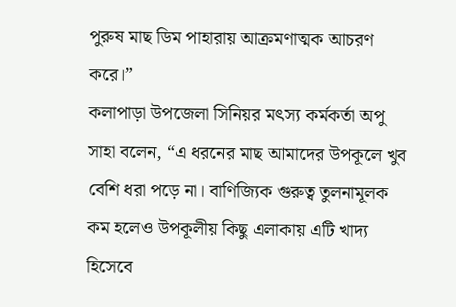পুরুষ মাছ ডিম পাহারায় আক্রমণাত্মক আচরণ করে।”
কলাপাড়া উপজেলা সিনিয়র মৎস্য কর্মকর্তা অপু সাহা বলেন, “এ ধরনের মাছ আমাদের উপকূলে খুব বেশি ধরা পড়ে না। বাণিজ্যিক গুরুত্ব তুলনামূলক কম হলেও উপকূলীয় কিছু এলাকায় এটি খাদ্য হিসেবে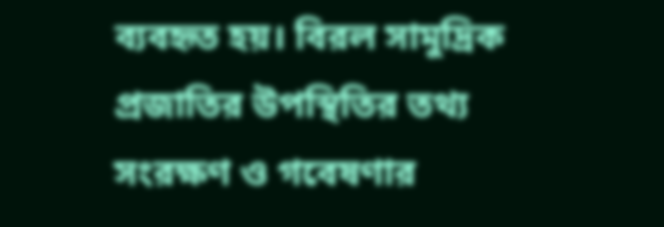ব্যবহৃত হয়। বিরল সামুদ্রিক প্রজাতির উপস্থিতির তথ্য সংরক্ষণ ও গবেষণার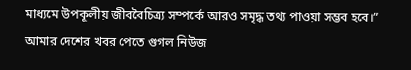মাধ্যমে উপকূলীয় জীববৈচিত্র্য সম্পর্কে আরও সমৃদ্ধ তথ্য পাওয়া সম্ভব হবে।”
আমার দেশের খবর পেতে গুগল নিউজ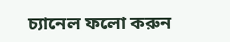চ্যানেল ফলো করুন